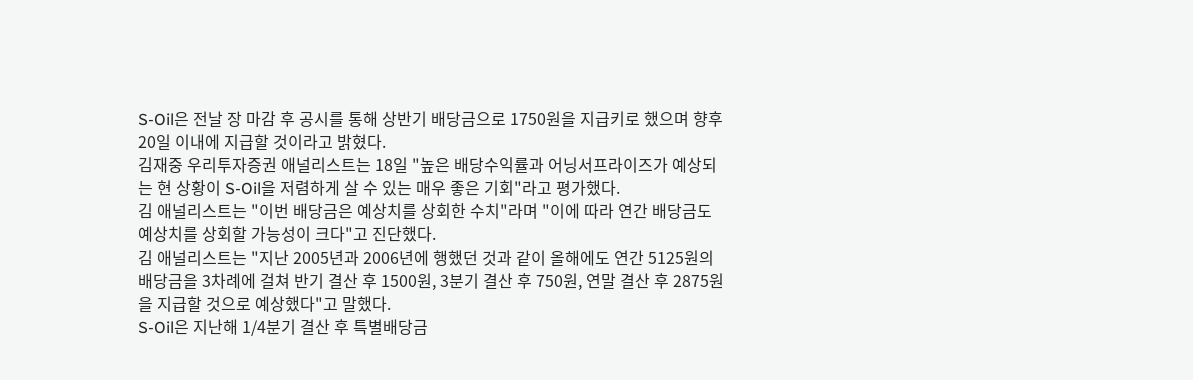S-Oil은 전날 장 마감 후 공시를 통해 상반기 배당금으로 1750원을 지급키로 했으며 향후 20일 이내에 지급할 것이라고 밝혔다.
김재중 우리투자증권 애널리스트는 18일 "높은 배당수익률과 어닝서프라이즈가 예상되는 현 상황이 S-Oil을 저렴하게 살 수 있는 매우 좋은 기회"라고 평가했다.
김 애널리스트는 "이번 배당금은 예상치를 상회한 수치"라며 "이에 따라 연간 배당금도 예상치를 상회할 가능성이 크다"고 진단했다.
김 애널리스트는 "지난 2005년과 2006년에 행했던 것과 같이 올해에도 연간 5125원의 배당금을 3차례에 걸쳐 반기 결산 후 1500원, 3분기 결산 후 750원, 연말 결산 후 2875원을 지급할 것으로 예상했다"고 말했다.
S-Oil은 지난해 1/4분기 결산 후 특별배당금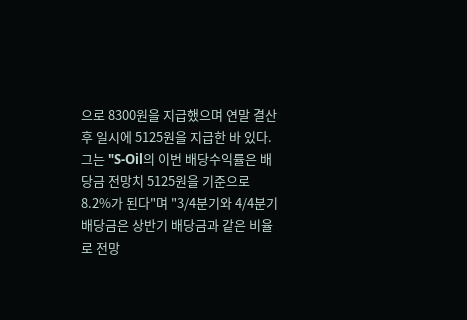으로 8300원을 지급했으며 연말 결산 후 일시에 5125원을 지급한 바 있다.
그는 "S-Oil의 이번 배당수익률은 배당금 전망치 5125원을 기준으로8.2%가 된다"며 "3/4분기와 4/4분기 배당금은 상반기 배당금과 같은 비율로 전망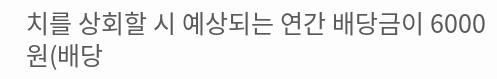치를 상회할 시 예상되는 연간 배당금이 6000원(배당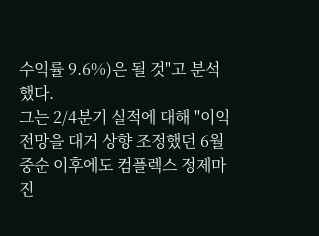수익률 9.6%)은 될 것"고 분석했다.
그는 2/4분기 실적에 대해 "이익전망을 대거 상향 조정했던 6월 중순 이후에도 컴플렉스 정제마진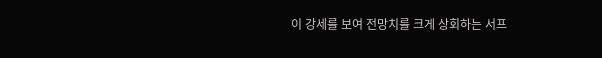이 강세를 보여 전망치를 크게 상회하는 서프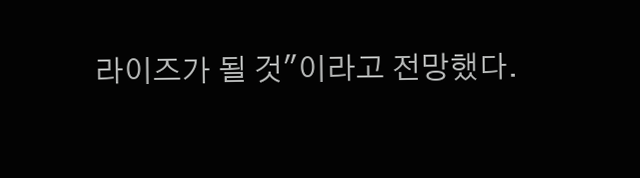라이즈가 될 것"이라고 전망했다.